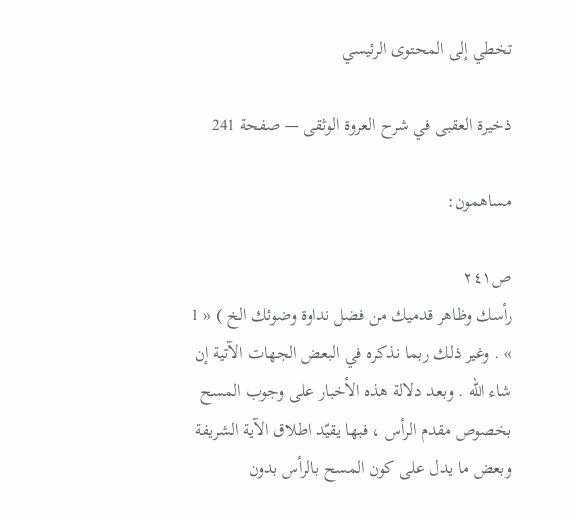تخطي إلى المحتوى الرئيسي

ذخيرة العقبى في شرح العروة الوثقى — صفحة 241

مساهمون:

ص٢٤١
رأسك وظاهر قدميك من فضل نداوة وضوئك الخ ) « 1 » . وغير ذلك ربما نذكره في البعض الجهات الآتية إن شاء اللّه . وبعد دلالة هذه الأخبار على وجوب المسح بخصوص مقدم الرأس ، فبها يقيّد اطلاق الآية الشريفة وبعض ما يدل على كون المسح بالرأس بدون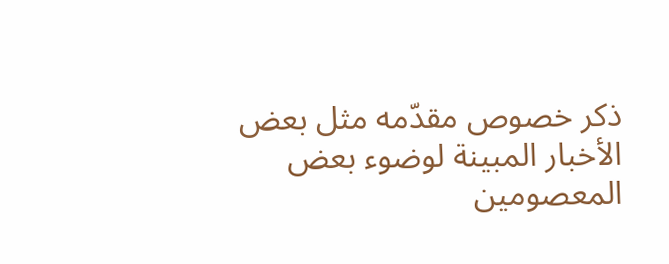ذكر خصوص مقدّمه مثل بعض الأخبار المبينة لوضوء بعض المعصومين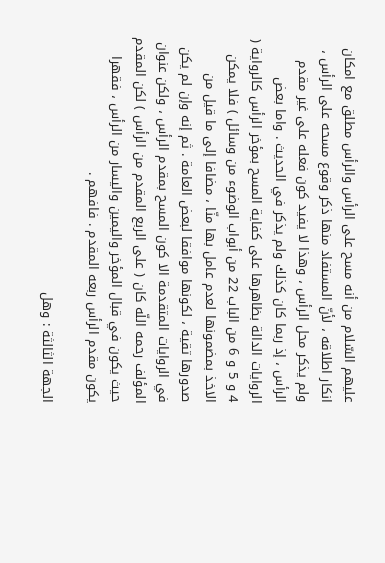عليهم السّلام من أنه مسح على الرأس والرأس مطلق مع امكان انكار اطلاقه ، لأنّ المستفاد منها ذكر وقوع مسحه على الرأس ، ولم يذكر محل الرأس ، وهذا لا يفيد كون فعله على غير مقدم الرأس ، إذ ربما كان كذلك ولم يذكر في الحديث . واما بعض الروايات الدالة بظاهرها على كفاية المسح بمؤخر الرأس كالرواية ( 4 و 5 و 6 من الباب 22 من أبواب الوضوء من وسائل ) فلا يمكن الاخذ بمضمونها لعدم عامل بها منّا ، مضافا إلى ما قيل من صدورها تقية ، لكونها موافقا لبعض العامة . ثم إنه وإن لم يكن في الروايات المتقدمة الا كون المسح بمقدم الرأس ، ولكن عنوان المؤلف رحمه اللّه كان ( على الربع المقدم من الرأس ) لكن المقدم حيث يكون في قبال المؤخر واليمين واليسار من الرأس ، فقهرا يكون مقدم الرأس ربعه المقدم . فافهم .

الجهة الثالثة : وهل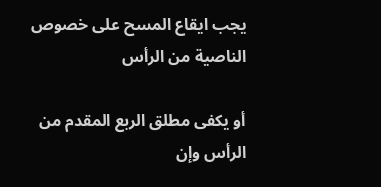يجب ايقاع المسح على خصوص الناصية من الرأس

أو يكفى مطلق الربع المقدم من الرأس وإن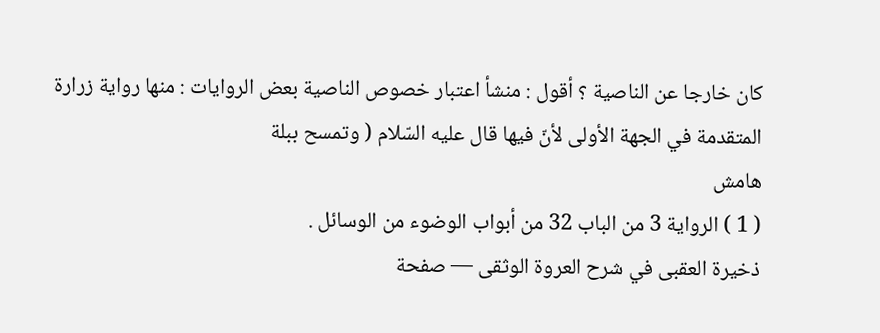كان خارجا عن الناصية ؟ أقول : منشأ اعتبار خصوص الناصية بعض الروايات : منها رواية زرارة المتقدمة في الجهة الأولى لأنّ فيها قال عليه السّلام ( وتمسح ببلة
هامش
( 1 ) الرواية 3 من الباب 32 من أبواب الوضوء من الوسائل .
ذخيرة العقبى في شرح العروة الوثقى — صفحة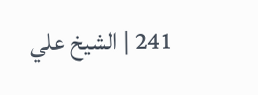241 | الشيخ علي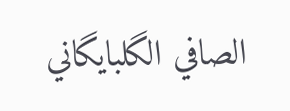الصافي الگلبايگاني